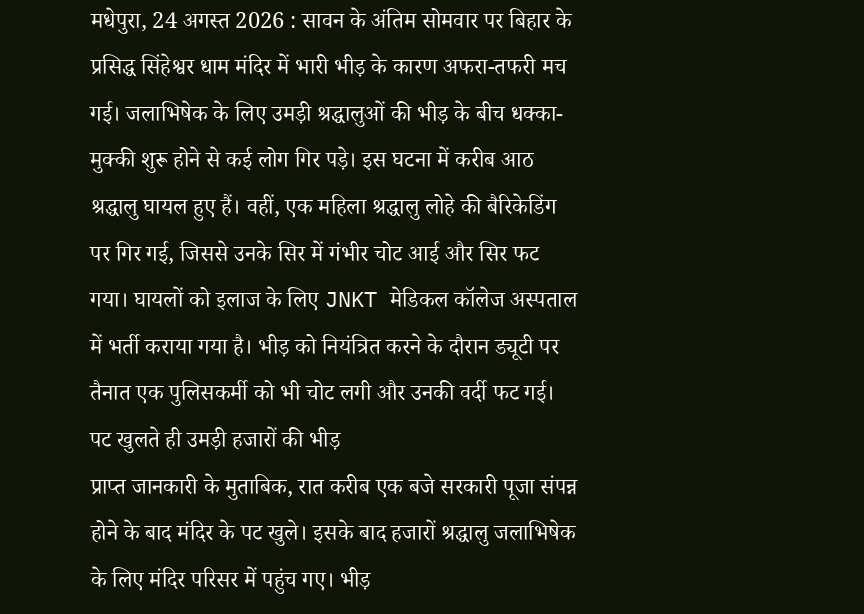मधेपुरा, 24 अगस्त 2026 : सावन के अंतिम सोमवार पर बिहार के प्रसिद्ध सिंहेश्वर धाम मंदिर में भारी भीड़ के कारण अफरा-तफरी मच गई। जलाभिषेक के लिए उमड़ी श्रद्धालुओं की भीड़ के बीच धक्का-मुक्की शुरू होने से कई लोग गिर पड़े। इस घटना में करीब आठ श्रद्धालु घायल हुए हैं। वहीं, एक महिला श्रद्धालु लोहे की बैरिकेडिंग पर गिर गई, जिससे उनके सिर में गंभीर चोट आई और सिर फट गया। घायलों को इलाज के लिए JNKT मेडिकल कॉलेज अस्पताल में भर्ती कराया गया है। भीड़ को नियंत्रित करने के दौरान ड्यूटी पर तैनात एक पुलिसकर्मी को भी चोट लगी और उनकी वर्दी फट गई।
पट खुलते ही उमड़ी हजारों की भीड़
प्राप्त जानकारी के मुताबिक, रात करीब एक बजे सरकारी पूजा संपन्न होने के बाद मंदिर के पट खुले। इसके बाद हजारों श्रद्धालु जलाभिषेक के लिए मंदिर परिसर में पहुंच गए। भीड़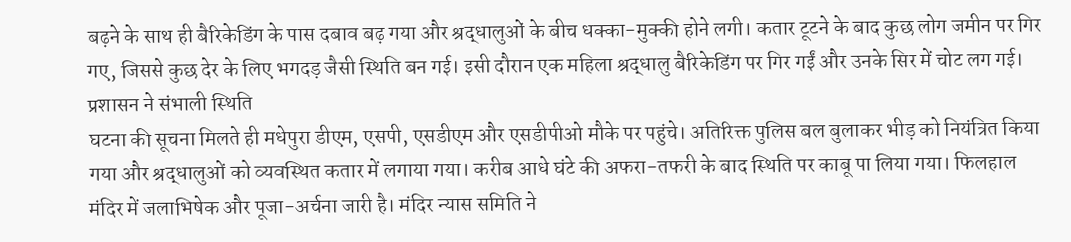बढ़ने के साथ ही बैरिकेडिंग के पास दबाव बढ़ गया और श्रद्धालुओं के बीच धक्का-मुक्की होने लगी। कतार टूटने के बाद कुछ लोग जमीन पर गिर गए, जिससे कुछ देर के लिए भगदड़ जैसी स्थिति बन गई। इसी दौरान एक महिला श्रद्धालु बैरिकेडिंग पर गिर गईं और उनके सिर में चोट लग गई।
प्रशासन ने संभाली स्थिति
घटना की सूचना मिलते ही मधेपुरा डीएम, एसपी, एसडीएम और एसडीपीओ मौके पर पहुंचे। अतिरिक्त पुलिस बल बुलाकर भीड़ को नियंत्रित किया गया और श्रद्धालुओं को व्यवस्थित कतार में लगाया गया। करीब आधे घंटे की अफरा-तफरी के बाद स्थिति पर काबू पा लिया गया। फिलहाल मंदिर में जलाभिषेक और पूजा-अर्चना जारी है। मंदिर न्यास समिति ने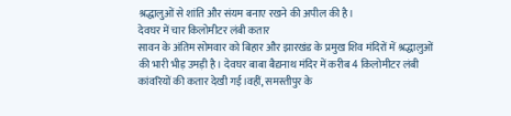श्रद्धालुओं से शांति और संयम बनाए रखने की अपील की है।
देवघर में चार किलोमीटर लंबी कतार
सावन के अंतिम सोमवार को बिहार और झारखंड के प्रमुख शिव मंदिरों में श्रद्धालुओं की भारी भीड़ उमड़ी है। देवघर बाबा बैद्यनाथ मंदिर में करीब 4 किलोमीटर लंबी कांवरियों की कतार देखी गई।वहीं, समस्तीपुर के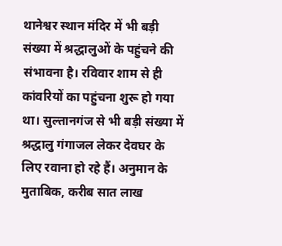थानेश्वर स्थान मंदिर में भी बड़ी संख्या में श्रद्धालुओं के पहुंचने की संभावना है। रविवार शाम से ही कांवरियों का पहुंचना शुरू हो गया था। सुल्तानगंज से भी बड़ी संख्या में श्रद्धालु गंगाजल लेकर देवघर के लिए रवाना हो रहे हैं। अनुमान के मुताबिक, करीब सात लाख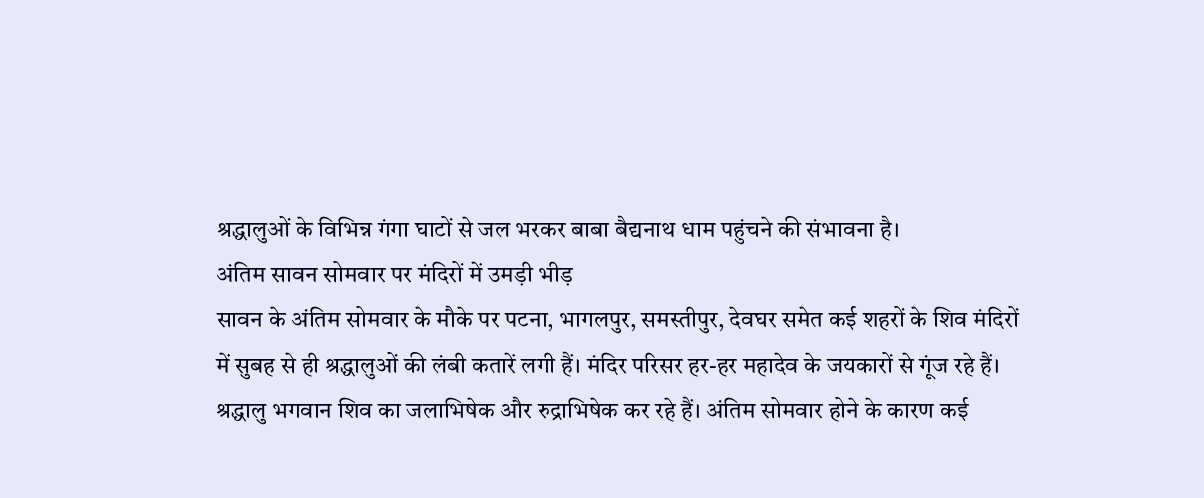श्रद्धालुओं के विभिन्न गंगा घाटों से जल भरकर बाबा बैद्यनाथ धाम पहुंचने की संभावना है।
अंतिम सावन सोमवार पर मंदिरों में उमड़ी भीड़
सावन के अंतिम सोमवार के मौके पर पटना, भागलपुर, समस्तीपुर, देवघर समेत कई शहरों के शिव मंदिरों में सुबह से ही श्रद्धालुओं की लंबी कतारें लगी हैं। मंदिर परिसर हर-हर महादेव के जयकारों से गूंज रहे हैं। श्रद्धालु भगवान शिव का जलाभिषेक और रुद्राभिषेक कर रहे हैं। अंतिम सोमवार होने के कारण कई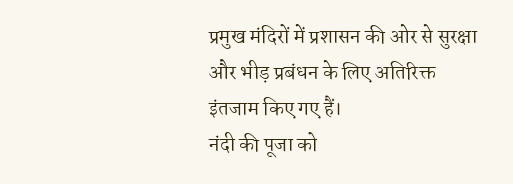प्रमुख मंदिरों में प्रशासन की ओर से सुरक्षा और भीड़ प्रबंधन के लिए अतिरिक्त इंतजाम किए गए हैं।
नंदी की पूजा को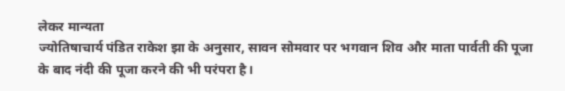लेकर मान्यता
ज्योतिषाचार्य पंडित राकेश झा के अनुसार, सावन सोमवार पर भगवान शिव और माता पार्वती की पूजा के बाद नंदी की पूजा करने की भी परंपरा है।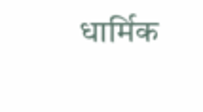धार्मिक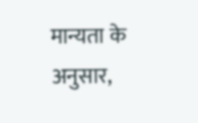मान्यता के अनुसार,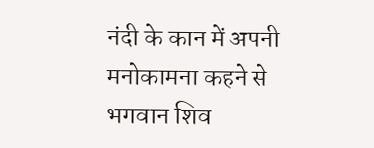नंदी के कान में अपनी मनोकामना कहने से भगवान शिव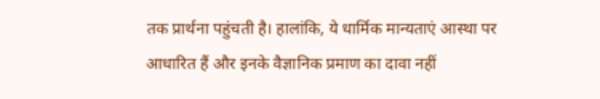तक प्रार्थना पहुंचती है। हालांकि, ये धार्मिक मान्यताएं आस्था पर आधारित हैं और इनके वैज्ञानिक प्रमाण का दावा नहीं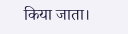किया जाता।